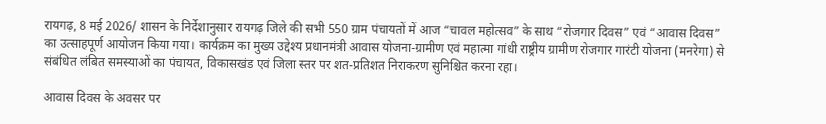रायगढ़, 8 मई 2026/ शासन के निर्देशानुसार रायगढ़ जिले की सभी 550 ग्राम पंचायतों में आज “चावल महोत्सव” के साथ “रोजगार दिवस” एवं “आवास दिवस” का उत्साहपूर्ण आयोजन किया गया। कार्यक्रम का मुख्य उद्देश्य प्रधानमंत्री आवास योजना-ग्रामीण एवं महात्मा गांधी राष्ट्रीय ग्रामीण रोजगार गारंटी योजना (मनरेगा) से संबंधित लंबित समस्याओं का पंचायत, विकासखंड एवं जिला स्तर पर शत-प्रतिशत निराकरण सुनिश्चित करना रहा।

आवास दिवस के अवसर पर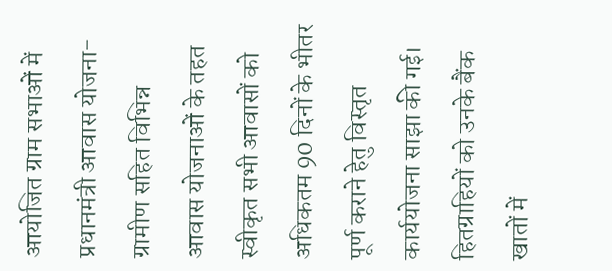आयोजित ग्राम सभाओं में प्रधानमंत्री आवास योजना-ग्रामीण सहित विभिन्न आवास योजनाओं के तहत स्वीकृत सभी आवासों को अधिकतम 90 दिनों के भीतर पूर्ण कराने हेतु विस्तृत कार्ययोजना साझा की गई। हितग्राहियों को उनके बैंक खातों में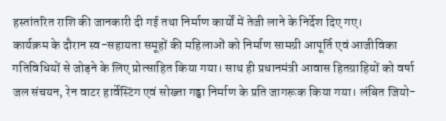हस्तांतरित राशि की जानकारी दी गई तथा निर्माण कार्यों में तेजी लाने के निर्देश दिए गए।
कार्यक्रम के दौरान स्व-सहायता समूहों की महिलाओं को निर्माण सामग्री आपूर्ति एवं आजीविका गतिविधियों से जोड़ने के लिए प्रोत्साहित किया गया। साथ ही प्रधानमंत्री आवास हितग्राहियों को वर्षा जल संचयन, रेन वाटर हार्वेस्टिंग एवं सोख्ता गड्ढा निर्माण के प्रति जागरूक किया गया। लंबित जियो-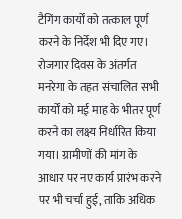टैगिंग कार्यों को तत्काल पूर्ण करने के निर्देश भी दिए गए। रोजगार दिवस के अंतर्गत मनरेगा के तहत संचालित सभी कार्यों को मई माह के भीतर पूर्ण करने का लक्ष्य निर्धारित किया गया। ग्रामीणों की मांग के आधार पर नए कार्य प्रारंभ करने पर भी चर्चा हुई, ताकि अधिक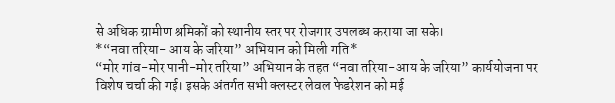से अधिक ग्रामीण श्रमिकों को स्थानीय स्तर पर रोजगार उपलब्ध कराया जा सके।
*“नवा तरिया- आय के जरिया” अभियान को मिली गति*
“मोर गांव-मोर पानी-मोर तरिया” अभियान के तहत “नवा तरिया-आय के जरिया” कार्ययोजना पर विशेष चर्चा की गई। इसके अंतर्गत सभी क्लस्टर लेवल फेडरेशन को मई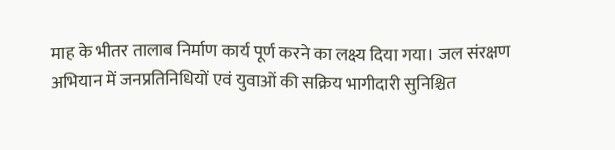माह के भीतर तालाब निर्माण कार्य पूर्ण करने का लक्ष्य दिया गया। जल संरक्षण अभियान में जनप्रतिनिधियों एवं युवाओं की सक्रिय भागीदारी सुनिश्चित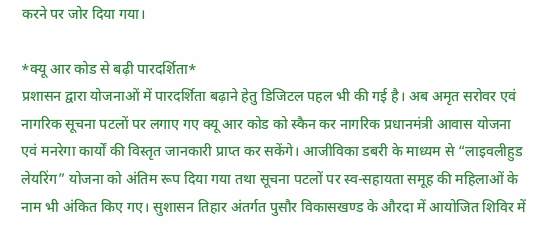करने पर जोर दिया गया।

*क्यू आर कोड से बढ़ी पारदर्शिता*
प्रशासन द्वारा योजनाओं में पारदर्शिता बढ़ाने हेतु डिजिटल पहल भी की गई है। अब अमृत सरोवर एवं नागरिक सूचना पटलों पर लगाए गए क्यू आर कोड को स्कैन कर नागरिक प्रधानमंत्री आवास योजना एवं मनरेगा कार्यों की विस्तृत जानकारी प्राप्त कर सकेंगे। आजीविका डबरी के माध्यम से “लाइवलीहुड लेयरिंग” योजना को अंतिम रूप दिया गया तथा सूचना पटलों पर स्व-सहायता समूह की महिलाओं के नाम भी अंकित किए गए। सुशासन तिहार अंतर्गत पुसौर विकासखण्ड के औरदा में आयोजित शिविर में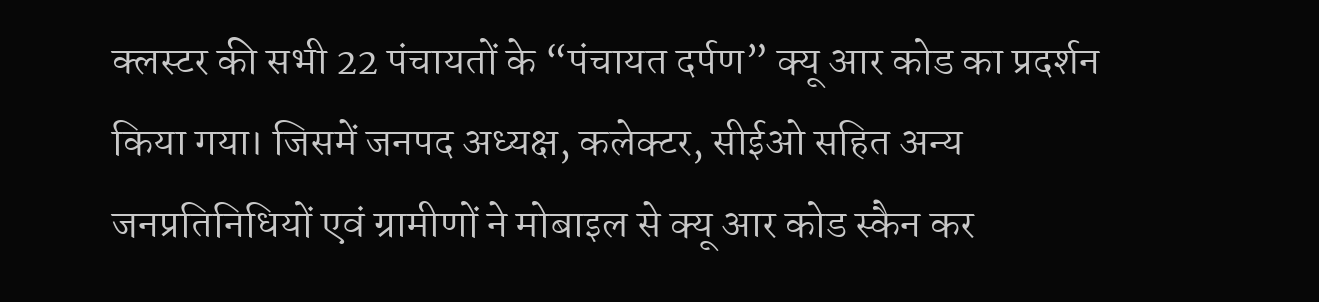क्लस्टर की सभी 22 पंचायतों के “पंचायत दर्पण” क्यू आर कोड का प्रदर्शन किया गया। जिसमें जनपद अध्यक्ष, कलेक्टर, सीईओ सहित अन्य जनप्रतिनिधियों एवं ग्रामीणों ने मोबाइल से क्यू आर कोड स्कैन कर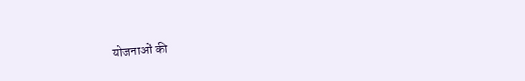योजनाओं की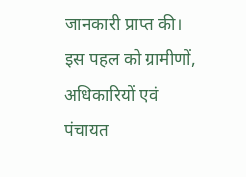जानकारी प्राप्त की। इस पहल को ग्रामीणों, अधिकारियों एवं पंचायत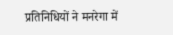प्रतिनिधियों ने मनरेगा में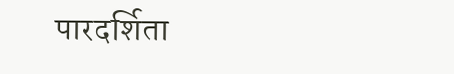पारदर्शिता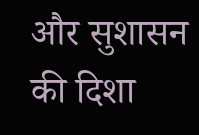और सुशासन की दिशा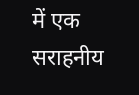में एक सराहनीय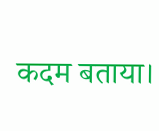कदम बताया।